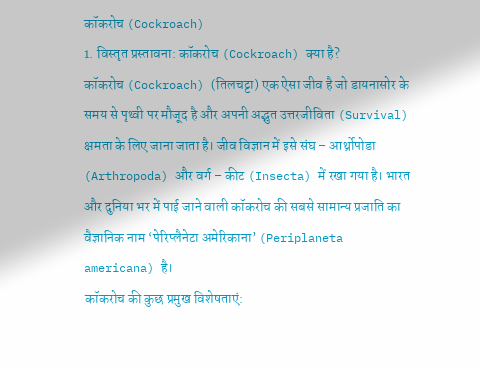कॉकरोच (Cockroach)
1. विस्तृत प्रस्तावना: कॉकरोच (Cockroach) क्या है?
कॉकरोच (Cockroach) (तिलचट्टा) एक ऐसा जीव है जो डायनासोर के समय से पृथ्वी पर मौजूद है और अपनी अद्भुत उत्तरजीविता (Survival) क्षमता के लिए जाना जाता है। जीव विज्ञान में इसे संघ – आर्थ्रोपोडा (Arthropoda) और वर्ग – कीट (Insecta) में रखा गया है। भारत और दुनिया भर में पाई जाने वाली कॉकरोच की सबसे सामान्य प्रजाति का वैज्ञानिक नाम ‘पेरिप्लैनेटा अमेरिकाना’ (Periplaneta americana) है।
कॉकरोच की कुछ प्रमुख विशेषताएं: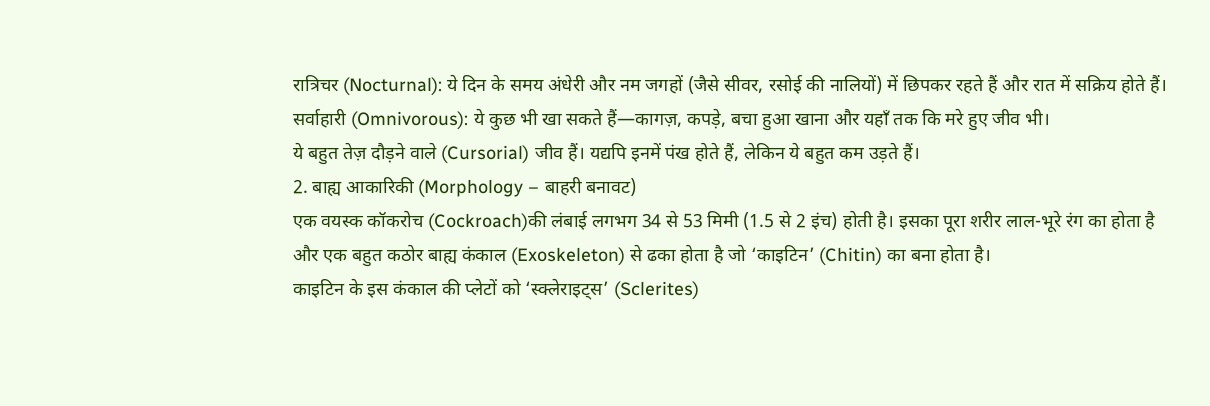रात्रिचर (Nocturnal): ये दिन के समय अंधेरी और नम जगहों (जैसे सीवर, रसोई की नालियों) में छिपकर रहते हैं और रात में सक्रिय होते हैं।
सर्वाहारी (Omnivorous): ये कुछ भी खा सकते हैं—कागज़, कपड़े, बचा हुआ खाना और यहाँ तक कि मरे हुए जीव भी।
ये बहुत तेज़ दौड़ने वाले (Cursorial) जीव हैं। यद्यपि इनमें पंख होते हैं, लेकिन ये बहुत कम उड़ते हैं।
2. बाह्य आकारिकी (Morphology – बाहरी बनावट)
एक वयस्क कॉकरोच (Cockroach)की लंबाई लगभग 34 से 53 मिमी (1.5 से 2 इंच) होती है। इसका पूरा शरीर लाल-भूरे रंग का होता है और एक बहुत कठोर बाह्य कंकाल (Exoskeleton) से ढका होता है जो ‘काइटिन’ (Chitin) का बना होता है।
काइटिन के इस कंकाल की प्लेटों को ‘स्क्लेराइट्स’ (Sclerites)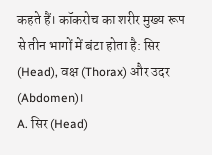कहते हैं। कॉकरोच का शरीर मुख्य रूप से तीन भागों में बंटा होता है: सिर (Head), वक्ष (Thorax) और उदर (Abdomen)।
A. सिर (Head)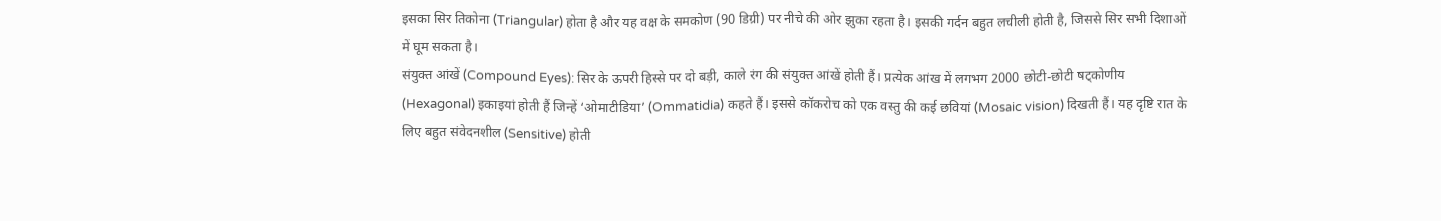इसका सिर तिकोना (Triangular) होता है और यह वक्ष के समकोण (90 डिग्री) पर नीचे की ओर झुका रहता है। इसकी गर्दन बहुत लचीली होती है, जिससे सिर सभी दिशाओं में घूम सकता है।
संयुक्त आंखें (Compound Eyes): सिर के ऊपरी हिस्से पर दो बड़ी, काले रंग की संयुक्त आंखें होती हैं। प्रत्येक आंख में लगभग 2000 छोटी-छोटी षट्कोणीय (Hexagonal) इकाइयां होती हैं जिन्हें ‘ओमाटीडिया’ (Ommatidia) कहते हैं। इससे कॉकरोच को एक वस्तु की कई छवियां (Mosaic vision) दिखती हैं। यह दृष्टि रात के लिए बहुत संवेदनशील (Sensitive) होती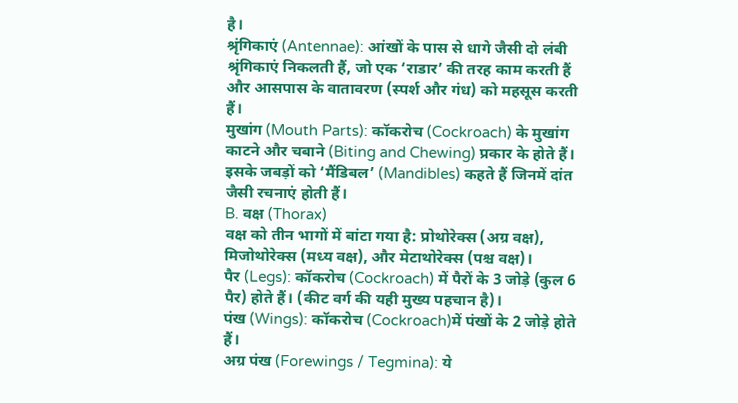है।
श्रृंगिकाएं (Antennae): आंखों के पास से धागे जैसी दो लंबी श्रृंगिकाएं निकलती हैं, जो एक ‘राडार’ की तरह काम करती हैं और आसपास के वातावरण (स्पर्श और गंध) को महसूस करती हैं।
मुखांग (Mouth Parts): कॉकरोच (Cockroach) के मुखांग काटने और चबाने (Biting and Chewing) प्रकार के होते हैं। इसके जबड़ों को ‘मैंडिबल’ (Mandibles) कहते हैं जिनमें दांत जैसी रचनाएं होती हैं।
B. वक्ष (Thorax)
वक्ष को तीन भागों में बांटा गया है: प्रोथोरेक्स (अग्र वक्ष), मिजोथोरेक्स (मध्य वक्ष), और मेटाथोरेक्स (पश्च वक्ष)।
पैर (Legs): कॉकरोच (Cockroach) में पैरों के 3 जोड़े (कुल 6 पैर) होते हैं। (कीट वर्ग की यही मुख्य पहचान है)।
पंख (Wings): कॉकरोच (Cockroach)में पंखों के 2 जोड़े होते हैं।
अग्र पंख (Forewings / Tegmina): ये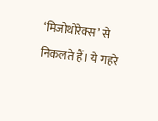‘मिजोथोरेक्स’ से निकलते हैं। ये गहरे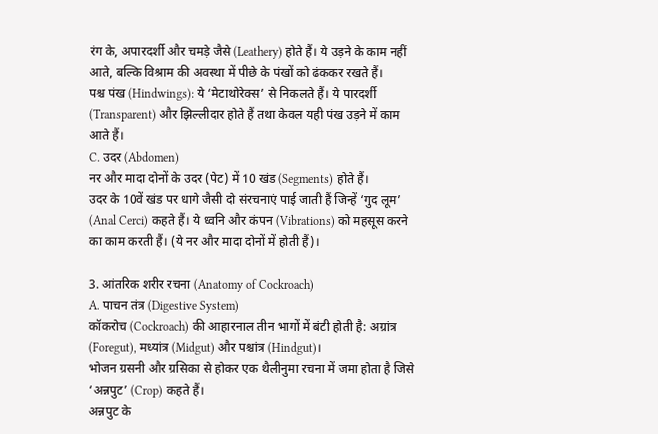रंग के, अपारदर्शी और चमड़े जैसे (Leathery) होते हैं। ये उड़ने के काम नहीं आते, बल्कि विश्राम की अवस्था में पीछे के पंखों को ढंककर रखते हैं।
पश्च पंख (Hindwings): ये ‘मेटाथोरेक्स’ से निकलते हैं। ये पारदर्शी (Transparent) और झिल्लीदार होते हैं तथा केवल यही पंख उड़ने में काम आते हैं।
C. उदर (Abdomen)
नर और मादा दोनों के उदर (पेट) में 10 खंड (Segments) होते हैं।
उदर के 10वें खंड पर धागे जैसी दो संरचनाएं पाई जाती हैं जिन्हें ‘गुद लूम’ (Anal Cerci) कहते हैं। ये ध्वनि और कंपन (Vibrations) को महसूस करने का काम करती हैं। (ये नर और मादा दोनों में होती हैं)।

3. आंतरिक शरीर रचना (Anatomy of Cockroach)
A. पाचन तंत्र (Digestive System)
कॉकरोच (Cockroach) की आहारनाल तीन भागों में बंटी होती है: अग्रांत्र (Foregut), मध्यांत्र (Midgut) और पश्चांत्र (Hindgut)।
भोजन ग्रसनी और ग्रसिका से होकर एक थैलीनुमा रचना में जमा होता है जिसे ‘अन्नपुट’ (Crop) कहते हैं।
अन्नपुट के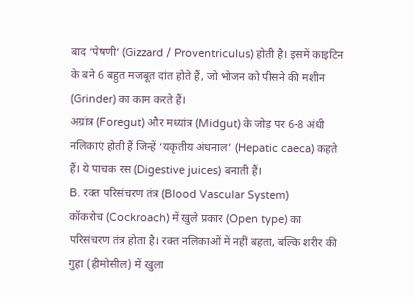बाद ‘पेषणी’ (Gizzard / Proventriculus) होती है। इसमें काइटिन के बने 6 बहुत मजबूत दांत होते हैं, जो भोजन को पीसने की मशीन (Grinder) का काम करते हैं।
अग्रांत्र (Foregut) और मध्यांत्र (Midgut) के जोड़ पर 6-8 अंधी नलिकाएं होती हैं जिन्हें ‘यकृतीय अंधनाल’ (Hepatic caeca) कहते हैं। ये पाचक रस (Digestive juices) बनाती हैं।
B. रक्त परिसंचरण तंत्र (Blood Vascular System)
कॉकरोच (Cockroach) में खुले प्रकार (Open type) का परिसंचरण तंत्र होता है। रक्त नलिकाओं में नहीं बहता, बल्कि शरीर की गुहा (हीमोसील) में खुला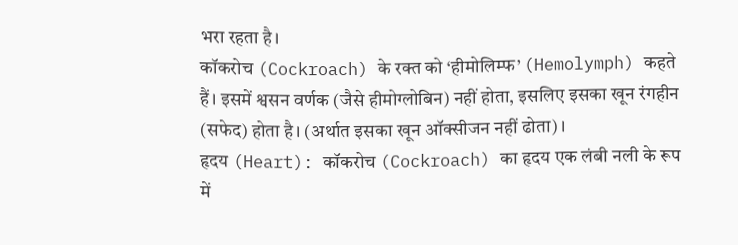भरा रहता है।
कॉकरोच (Cockroach) के रक्त को ‘हीमोलिम्फ’ (Hemolymph) कहते हैं। इसमें श्वसन वर्णक (जैसे हीमोग्लोबिन) नहीं होता, इसलिए इसका खून रंगहीन (सफेद) होता है। (अर्थात इसका खून ऑक्सीजन नहीं ढोता)।
हृदय (Heart): कॉकरोच (Cockroach) का हृदय एक लंबी नली के रूप में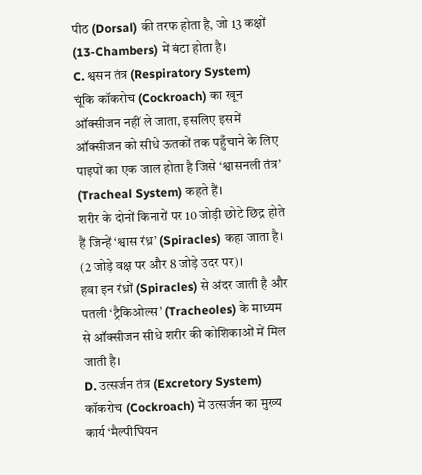पीठ (Dorsal) की तरफ होता है, जो 13 कक्षों (13-Chambers) में बंटा होता है।
C. श्वसन तंत्र (Respiratory System)
चूंकि कॉकरोच (Cockroach) का खून ऑक्सीजन नहीं ले जाता, इसलिए इसमें ऑक्सीजन को सीधे ऊतकों तक पहुँचाने के लिए पाइपों का एक जाल होता है जिसे ‘श्वासनली तंत्र’ (Tracheal System) कहते हैं।
शरीर के दोनों किनारों पर 10 जोड़ी छोटे छिद्र होते हैं जिन्हें ‘श्वास रंध्र’ (Spiracles) कहा जाता है। (2 जोड़े वक्ष पर और 8 जोड़े उदर पर)।
हवा इन रंध्रों (Spiracles) से अंदर जाती है और पतली ‘ट्रैकिओल्स’ (Tracheoles) के माध्यम से ऑक्सीजन सीधे शरीर की कोशिकाओं में मिल जाती है।
D. उत्सर्जन तंत्र (Excretory System)
कॉकरोच (Cockroach) में उत्सर्जन का मुख्य कार्य ‘मैल्पीघियन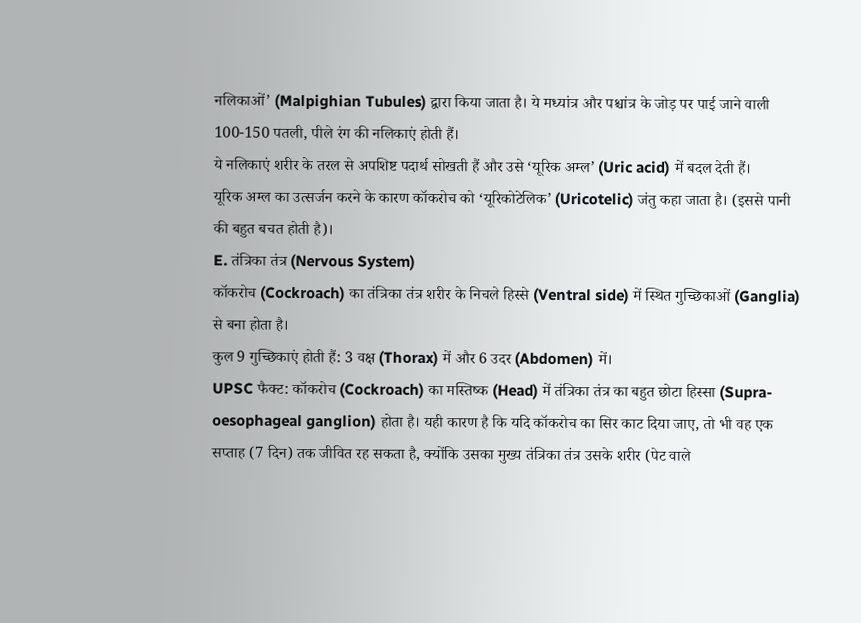नलिकाओं’ (Malpighian Tubules) द्वारा किया जाता है। ये मध्यांत्र और पश्चांत्र के जोड़ पर पाई जाने वाली 100-150 पतली, पीले रंग की नलिकाएं होती हैं।
ये नलिकाएं शरीर के तरल से अपशिष्ट पदार्थ सोखती हैं और उसे ‘यूरिक अम्ल’ (Uric acid) में बदल देती हैं।
यूरिक अम्ल का उत्सर्जन करने के कारण कॉकरोच को ‘यूरिकोटेलिक’ (Uricotelic) जंतु कहा जाता है। (इससे पानी की बहुत बचत होती है)।
E. तंत्रिका तंत्र (Nervous System)
कॉकरोच (Cockroach) का तंत्रिका तंत्र शरीर के निचले हिस्से (Ventral side) में स्थित गुच्छिकाओं (Ganglia) से बना होता है।
कुल 9 गुच्छिकाएं होती हैं: 3 वक्ष (Thorax) में और 6 उदर (Abdomen) में।
UPSC फैक्ट: कॉकरोच (Cockroach) का मस्तिष्क (Head) में तंत्रिका तंत्र का बहुत छोटा हिस्सा (Supra-oesophageal ganglion) होता है। यही कारण है कि यदि कॉकरोच का सिर काट दिया जाए, तो भी वह एक सप्ताह (7 दिन) तक जीवित रह सकता है, क्योंकि उसका मुख्य तंत्रिका तंत्र उसके शरीर (पेट वाले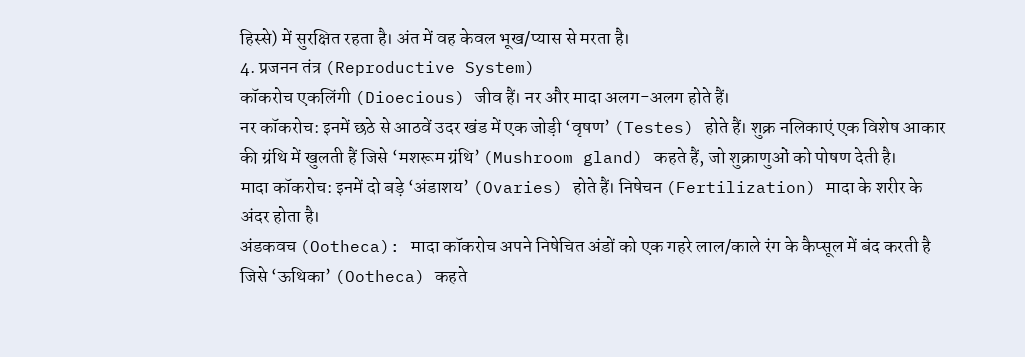हिस्से) में सुरक्षित रहता है। अंत में वह केवल भूख/प्यास से मरता है।
4. प्रजनन तंत्र (Reproductive System)
कॉकरोच एकलिंगी (Dioecious) जीव हैं। नर और मादा अलग-अलग होते हैं।
नर कॉकरोच: इनमें छठे से आठवें उदर खंड में एक जोड़ी ‘वृषण’ (Testes) होते हैं। शुक्र नलिकाएं एक विशेष आकार की ग्रंथि में खुलती हैं जिसे ‘मशरूम ग्रंथि’ (Mushroom gland) कहते हैं, जो शुक्राणुओं को पोषण देती है।
मादा कॉकरोच: इनमें दो बड़े ‘अंडाशय’ (Ovaries) होते हैं। निषेचन (Fertilization) मादा के शरीर के अंदर होता है।
अंडकवच (Ootheca): मादा कॉकरोच अपने निषेचित अंडों को एक गहरे लाल/काले रंग के कैप्सूल में बंद करती है जिसे ‘ऊथिका’ (Ootheca) कहते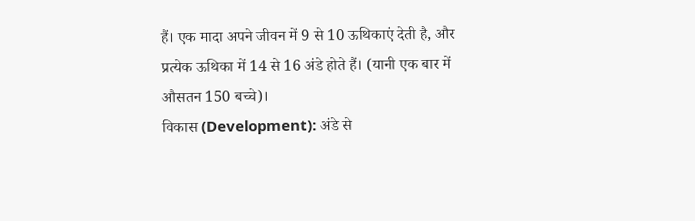हैं। एक मादा अपने जीवन में 9 से 10 ऊथिकाएं देती है, और प्रत्येक ऊथिका में 14 से 16 अंडे होते हैं। (यानी एक बार में औसतन 150 बच्चे)।
विकास (Development): अंडे से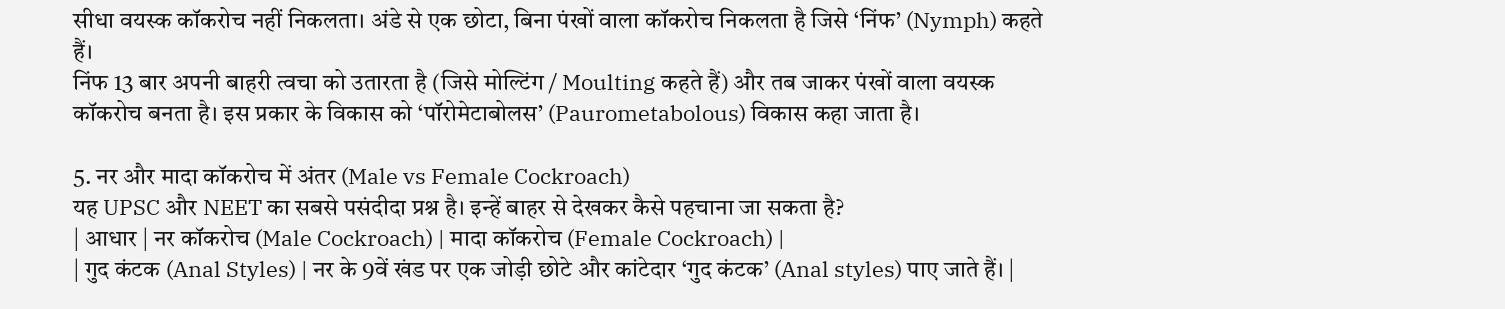सीधा वयस्क कॉकरोच नहीं निकलता। अंडे से एक छोटा, बिना पंखों वाला कॉकरोच निकलता है जिसे ‘निंफ’ (Nymph) कहते हैं।
निंफ 13 बार अपनी बाहरी त्वचा को उतारता है (जिसे मोल्टिंग / Moulting कहते हैं) और तब जाकर पंखों वाला वयस्क कॉकरोच बनता है। इस प्रकार के विकास को ‘पॉरोमेटाबोलस’ (Paurometabolous) विकास कहा जाता है।

5. नर और मादा कॉकरोच में अंतर (Male vs Female Cockroach)
यह UPSC और NEET का सबसे पसंदीदा प्रश्न है। इन्हें बाहर से देखकर कैसे पहचाना जा सकता है?
| आधार | नर कॉकरोच (Male Cockroach) | मादा कॉकरोच (Female Cockroach) |
| गुद कंटक (Anal Styles) | नर के 9वें खंड पर एक जोड़ी छोटे और कांटेदार ‘गुद कंटक’ (Anal styles) पाए जाते हैं। |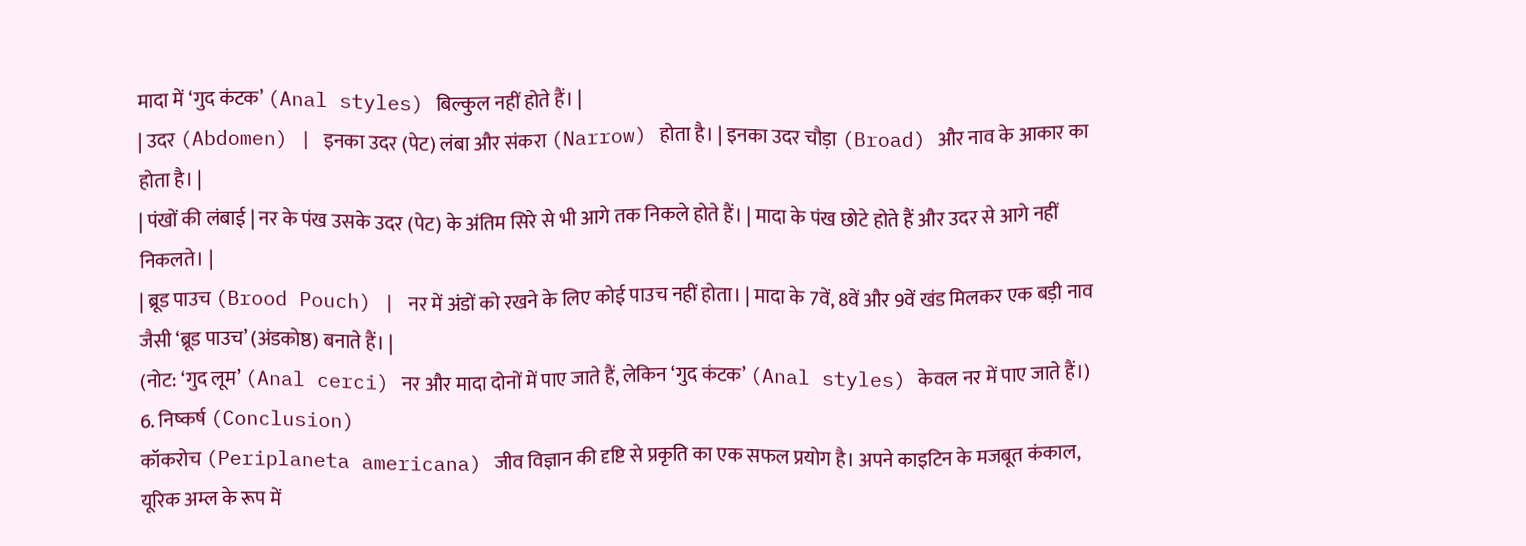मादा में ‘गुद कंटक’ (Anal styles) बिल्कुल नहीं होते हैं। |
| उदर (Abdomen) | इनका उदर (पेट) लंबा और संकरा (Narrow) होता है। | इनका उदर चौड़ा (Broad) और नाव के आकार का होता है। |
| पंखों की लंबाई | नर के पंख उसके उदर (पेट) के अंतिम सिरे से भी आगे तक निकले होते हैं। | मादा के पंख छोटे होते हैं और उदर से आगे नहीं निकलते। |
| ब्रूड पाउच (Brood Pouch) | नर में अंडों को रखने के लिए कोई पाउच नहीं होता। | मादा के 7वें, 8वें और 9वें खंड मिलकर एक बड़ी नाव जैसी ‘ब्रूड पाउच’ (अंडकोष्ठ) बनाते हैं। |
(नोट: ‘गुद लूम’ (Anal cerci) नर और मादा दोनों में पाए जाते हैं, लेकिन ‘गुद कंटक’ (Anal styles) केवल नर में पाए जाते हैं।)
6. निष्कर्ष (Conclusion)
कॉकरोच (Periplaneta americana) जीव विज्ञान की दृष्टि से प्रकृति का एक सफल प्रयोग है। अपने काइटिन के मजबूत कंकाल, यूरिक अम्ल के रूप में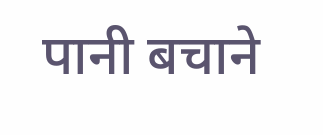पानी बचाने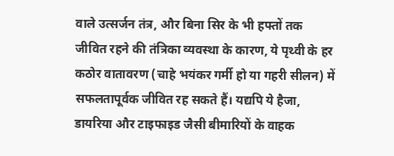वाले उत्सर्जन तंत्र, और बिना सिर के भी हफ्तों तक जीवित रहने की तंत्रिका व्यवस्था के कारण, ये पृथ्वी के हर कठोर वातावरण (चाहे भयंकर गर्मी हो या गहरी सीलन) में सफलतापूर्वक जीवित रह सकते हैं। यद्यपि ये हैजा, डायरिया और टाइफाइड जैसी बीमारियों के वाहक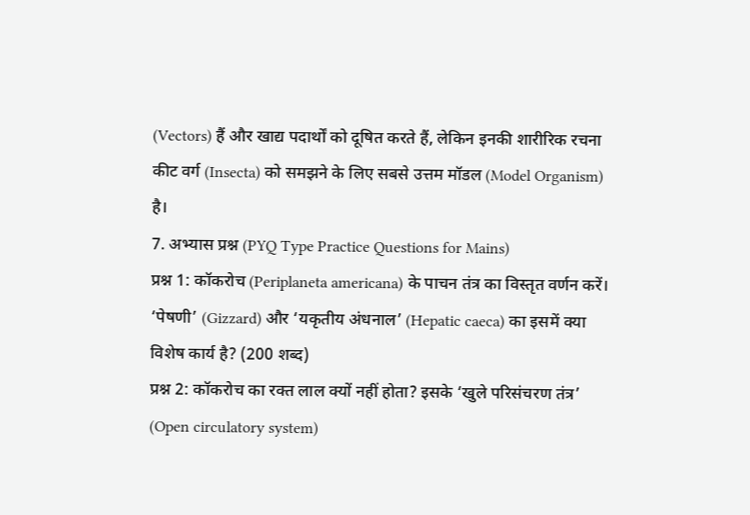(Vectors) हैं और खाद्य पदार्थों को दूषित करते हैं, लेकिन इनकी शारीरिक रचना कीट वर्ग (Insecta) को समझने के लिए सबसे उत्तम मॉडल (Model Organism) है।
7. अभ्यास प्रश्न (PYQ Type Practice Questions for Mains)
प्रश्न 1: कॉकरोच (Periplaneta americana) के पाचन तंत्र का विस्तृत वर्णन करें। ‘पेषणी’ (Gizzard) और ‘यकृतीय अंधनाल’ (Hepatic caeca) का इसमें क्या विशेष कार्य है? (200 शब्द)
प्रश्न 2: कॉकरोच का रक्त लाल क्यों नहीं होता? इसके ‘खुले परिसंचरण तंत्र’ (Open circulatory system)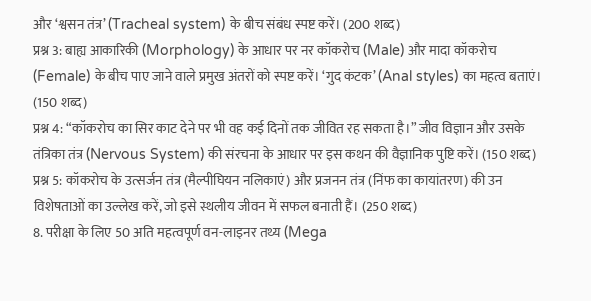और ‘श्वसन तंत्र’ (Tracheal system) के बीच संबंध स्पष्ट करें। (200 शब्द)
प्रश्न 3: बाह्य आकारिकी (Morphology) के आधार पर नर कॉकरोच (Male) और मादा कॉकरोच (Female) के बीच पाए जाने वाले प्रमुख अंतरों को स्पष्ट करें। ‘गुद कंटक’ (Anal styles) का महत्व बताएं। (150 शब्द)
प्रश्न 4: “कॉकरोच का सिर काट देने पर भी वह कई दिनों तक जीवित रह सकता है।” जीव विज्ञान और उसके तंत्रिका तंत्र (Nervous System) की संरचना के आधार पर इस कथन की वैज्ञानिक पुष्टि करें। (150 शब्द)
प्रश्न 5: कॉकरोच के उत्सर्जन तंत्र (मैल्पीघियन नलिकाएं) और प्रजनन तंत्र (निंफ का कायांतरण) की उन विशेषताओं का उल्लेख करें, जो इसे स्थलीय जीवन में सफल बनाती हैं। (250 शब्द)
8. परीक्षा के लिए 50 अति महत्वपूर्ण वन-लाइनर तथ्य (Mega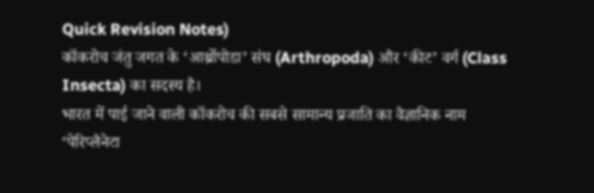Quick Revision Notes)
कॉकरोच जंतु जगत के ‘आर्थ्रोपोडा’ संघ (Arthropoda) और ‘कीट’ वर्ग (Class Insecta) का सदस्य है।
भारत में पाई जाने वाली कॉकरोच की सबसे सामान्य प्रजाति का वैज्ञानिक नाम ‘पेरिप्लैनेटा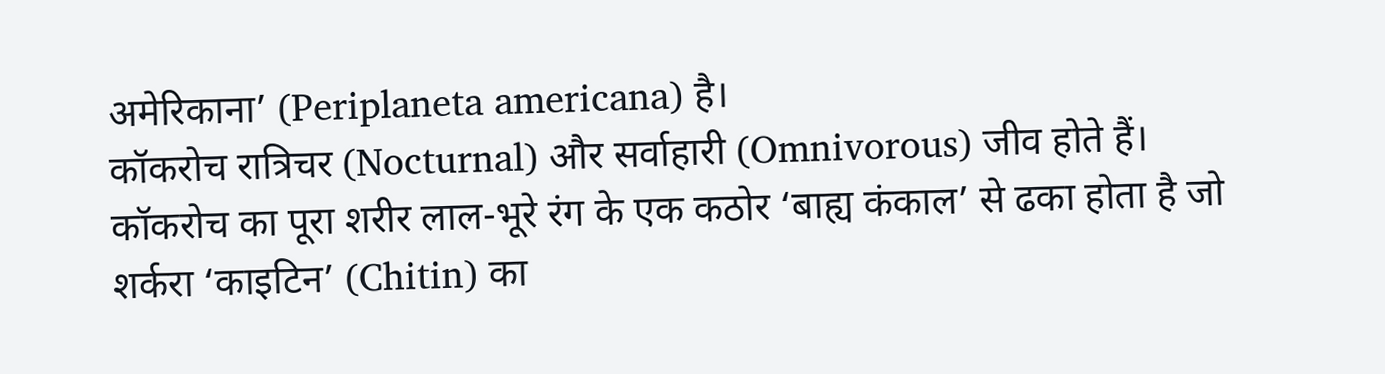अमेरिकाना’ (Periplaneta americana) है।
कॉकरोच रात्रिचर (Nocturnal) और सर्वाहारी (Omnivorous) जीव होते हैं।
कॉकरोच का पूरा शरीर लाल-भूरे रंग के एक कठोर ‘बाह्य कंकाल’ से ढका होता है जो शर्करा ‘काइटिन’ (Chitin) का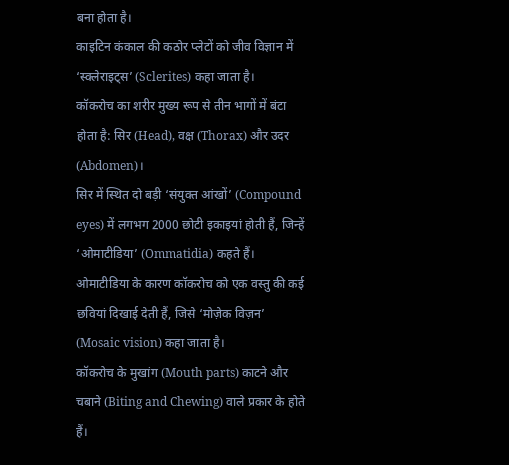बना होता है।
काइटिन कंकाल की कठोर प्लेटों को जीव विज्ञान में ‘स्क्लेराइट्स’ (Sclerites) कहा जाता है।
कॉकरोच का शरीर मुख्य रूप से तीन भागों में बंटा होता है: सिर (Head), वक्ष (Thorax) और उदर (Abdomen)।
सिर में स्थित दो बड़ी ‘संयुक्त आंखों’ (Compound eyes) में लगभग 2000 छोटी इकाइयां होती हैं, जिन्हें ‘ओमाटीडिया’ (Ommatidia) कहते हैं।
ओमाटीडिया के कारण कॉकरोच को एक वस्तु की कई छवियां दिखाई देती हैं, जिसे ‘मोज़ेक विज़न’ (Mosaic vision) कहा जाता है।
कॉकरोच के मुखांग (Mouth parts) काटने और चबाने (Biting and Chewing) वाले प्रकार के होते हैं।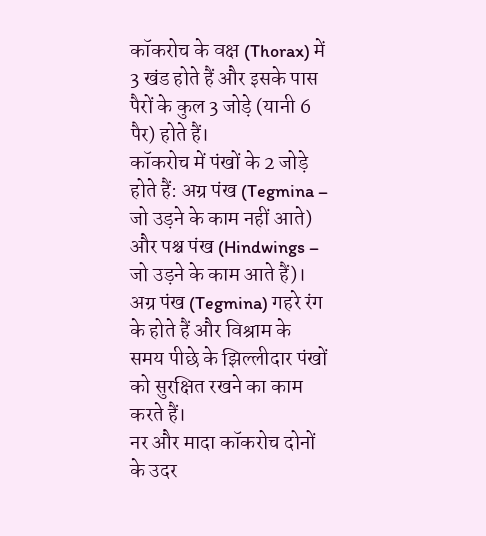कॉकरोच के वक्ष (Thorax) में 3 खंड होते हैं और इसके पास पैरों के कुल 3 जोड़े (यानी 6 पैर) होते हैं।
कॉकरोच में पंखों के 2 जोड़े होते हैं: अग्र पंख (Tegmina – जो उड़ने के काम नहीं आते) और पश्च पंख (Hindwings – जो उड़ने के काम आते हैं)।
अग्र पंख (Tegmina) गहरे रंग के होते हैं और विश्राम के समय पीछे के झिल्लीदार पंखों को सुरक्षित रखने का काम करते हैं।
नर और मादा कॉकरोच दोनों के उदर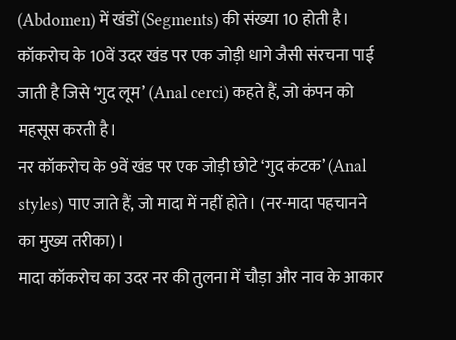(Abdomen) में खंडों (Segments) की संख्या 10 होती है।
कॉकरोच के 10वें उदर खंड पर एक जोड़ी धागे जैसी संरचना पाई जाती है जिसे ‘गुद लूम’ (Anal cerci) कहते हैं, जो कंपन को महसूस करती है।
नर कॉकरोच के 9वें खंड पर एक जोड़ी छोटे ‘गुद कंटक’ (Anal styles) पाए जाते हैं, जो मादा में नहीं होते। (नर-मादा पहचानने का मुख्य तरीका)।
मादा कॉकरोच का उदर नर की तुलना में चौड़ा और नाव के आकार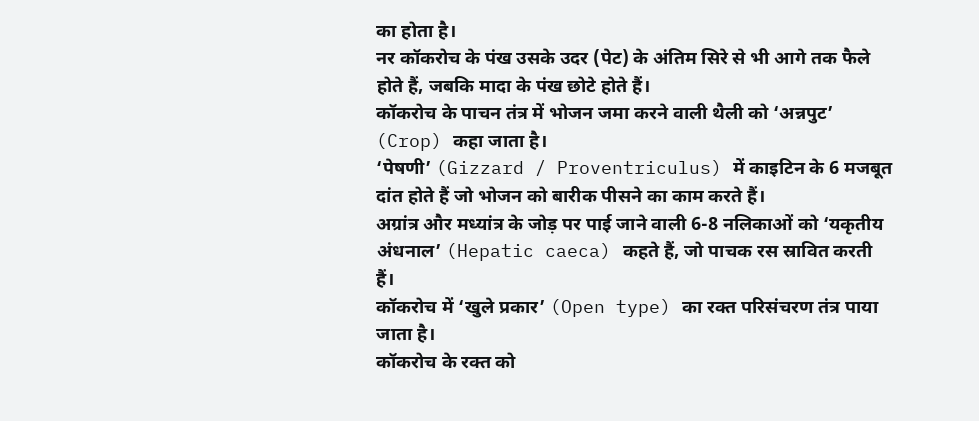का होता है।
नर कॉकरोच के पंख उसके उदर (पेट) के अंतिम सिरे से भी आगे तक फैले होते हैं, जबकि मादा के पंख छोटे होते हैं।
कॉकरोच के पाचन तंत्र में भोजन जमा करने वाली थैली को ‘अन्नपुट’ (Crop) कहा जाता है।
‘पेषणी’ (Gizzard / Proventriculus) में काइटिन के 6 मजबूत दांत होते हैं जो भोजन को बारीक पीसने का काम करते हैं।
अग्रांत्र और मध्यांत्र के जोड़ पर पाई जाने वाली 6-8 नलिकाओं को ‘यकृतीय अंधनाल’ (Hepatic caeca) कहते हैं, जो पाचक रस स्रावित करती हैं।
कॉकरोच में ‘खुले प्रकार’ (Open type) का रक्त परिसंचरण तंत्र पाया जाता है।
कॉकरोच के रक्त को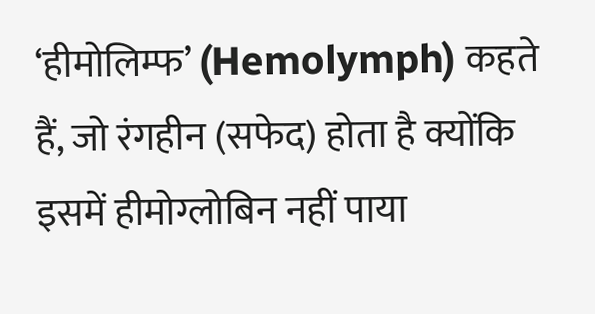‘हीमोलिम्फ’ (Hemolymph) कहते हैं, जो रंगहीन (सफेद) होता है क्योंकि इसमें हीमोग्लोबिन नहीं पाया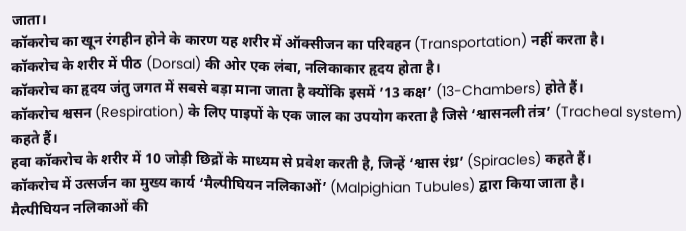जाता।
कॉकरोच का खून रंगहीन होने के कारण यह शरीर में ऑक्सीजन का परिवहन (Transportation) नहीं करता है।
कॉकरोच के शरीर में पीठ (Dorsal) की ओर एक लंबा, नलिकाकार हृदय होता है।
कॉकरोच का हृदय जंतु जगत में सबसे बड़ा माना जाता है क्योंकि इसमें ’13 कक्ष’ (13-Chambers) होते हैं।
कॉकरोच श्वसन (Respiration) के लिए पाइपों के एक जाल का उपयोग करता है जिसे ‘श्वासनली तंत्र’ (Tracheal system) कहते हैं।
हवा कॉकरोच के शरीर में 10 जोड़ी छिद्रों के माध्यम से प्रवेश करती है, जिन्हें ‘श्वास रंध्र’ (Spiracles) कहते हैं।
कॉकरोच में उत्सर्जन का मुख्य कार्य ‘मैल्पीघियन नलिकाओं’ (Malpighian Tubules) द्वारा किया जाता है।
मैल्पीघियन नलिकाओं की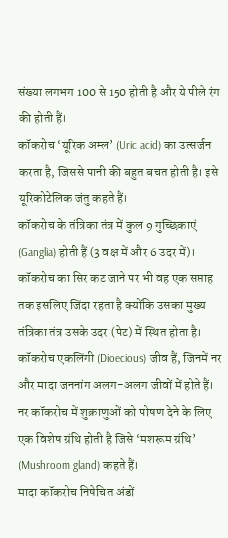संख्या लगभग 100 से 150 होती है और ये पीले रंग की होती हैं।
कॉकरोच ‘यूरिक अम्ल’ (Uric acid) का उत्सर्जन करता है, जिससे पानी की बहुत बचत होती है। इसे यूरिकोटेलिक जंतु कहते हैं।
कॉकरोच के तंत्रिका तंत्र में कुल 9 गुच्छिकाएं (Ganglia) होती हैं (3 वक्ष में और 6 उदर में)।
कॉकरोच का सिर कट जाने पर भी वह एक सप्ताह तक इसलिए जिंदा रहता है क्योंकि उसका मुख्य तंत्रिका तंत्र उसके उदर (पेट) में स्थित होता है।
कॉकरोच एकलिंगी (Dioecious) जीव हैं, जिनमें नर और मादा जननांग अलग-अलग जीवों में होते हैं।
नर कॉकरोच में शुक्राणुओं को पोषण देने के लिए एक विशेष ग्रंथि होती है जिसे ‘मशरूम ग्रंथि’ (Mushroom gland) कहते हैं।
मादा कॉकरोच निषेचित अंडों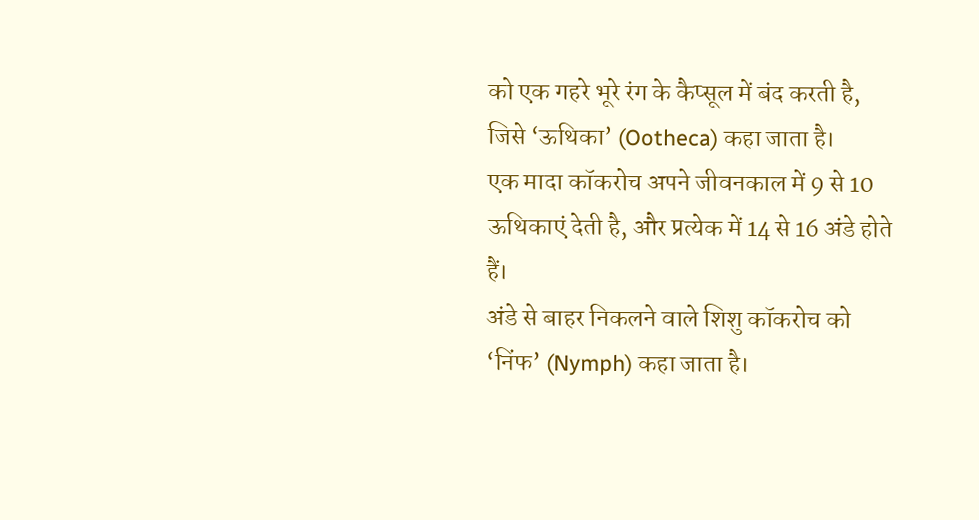को एक गहरे भूरे रंग के कैप्सूल में बंद करती है, जिसे ‘ऊथिका’ (Ootheca) कहा जाता है।
एक मादा कॉकरोच अपने जीवनकाल में 9 से 10 ऊथिकाएं देती है, और प्रत्येक में 14 से 16 अंडे होते हैं।
अंडे से बाहर निकलने वाले शिशु कॉकरोच को ‘निंफ’ (Nymph) कहा जाता है।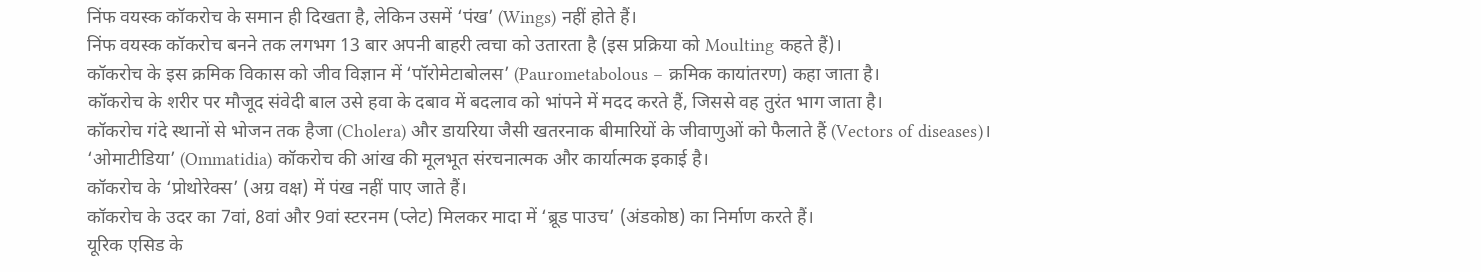निंफ वयस्क कॉकरोच के समान ही दिखता है, लेकिन उसमें ‘पंख’ (Wings) नहीं होते हैं।
निंफ वयस्क कॉकरोच बनने तक लगभग 13 बार अपनी बाहरी त्वचा को उतारता है (इस प्रक्रिया को Moulting कहते हैं)।
कॉकरोच के इस क्रमिक विकास को जीव विज्ञान में ‘पॉरोमेटाबोलस’ (Paurometabolous – क्रमिक कायांतरण) कहा जाता है।
कॉकरोच के शरीर पर मौजूद संवेदी बाल उसे हवा के दबाव में बदलाव को भांपने में मदद करते हैं, जिससे वह तुरंत भाग जाता है।
कॉकरोच गंदे स्थानों से भोजन तक हैजा (Cholera) और डायरिया जैसी खतरनाक बीमारियों के जीवाणुओं को फैलाते हैं (Vectors of diseases)।
‘ओमाटीडिया’ (Ommatidia) कॉकरोच की आंख की मूलभूत संरचनात्मक और कार्यात्मक इकाई है।
कॉकरोच के ‘प्रोथोरेक्स’ (अग्र वक्ष) में पंख नहीं पाए जाते हैं।
कॉकरोच के उदर का 7वां, 8वां और 9वां स्टरनम (प्लेट) मिलकर मादा में ‘ब्रूड पाउच’ (अंडकोष्ठ) का निर्माण करते हैं।
यूरिक एसिड के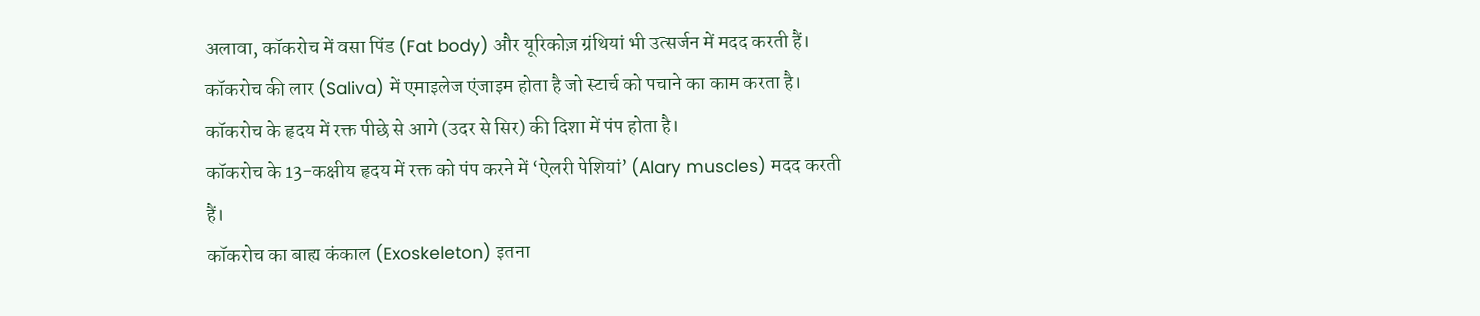अलावा, कॉकरोच में वसा पिंड (Fat body) और यूरिकोज़ ग्रंथियां भी उत्सर्जन में मदद करती हैं।
कॉकरोच की लार (Saliva) में एमाइलेज एंजाइम होता है जो स्टार्च को पचाने का काम करता है।
कॉकरोच के हृदय में रक्त पीछे से आगे (उदर से सिर) की दिशा में पंप होता है।
कॉकरोच के 13-कक्षीय हृदय में रक्त को पंप करने में ‘ऐलरी पेशियां’ (Alary muscles) मदद करती हैं।
कॉकरोच का बाह्य कंकाल (Exoskeleton) इतना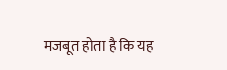मजबूत होता है कि यह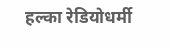हल्का रेडियोधर्मी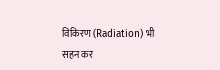विकिरण (Radiation) भी सहन कर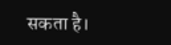सकता है।